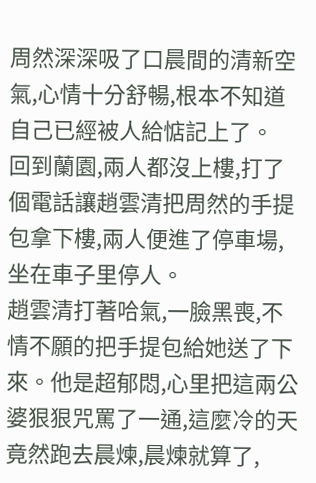周然深深吸了口晨間的清新空氣,心情十分舒暢,根本不知道自己已經被人給惦記上了。
回到蘭園,兩人都沒上樓,打了個電話讓趙雲清把周然的手提包拿下樓,兩人便進了停車場,坐在車子里停人。
趙雲清打著哈氣,一臉黑喪,不情不願的把手提包給她送了下來。他是超郁悶,心里把這兩公婆狠狠咒罵了一通,這麼冷的天竟然跑去晨煉,晨煉就算了,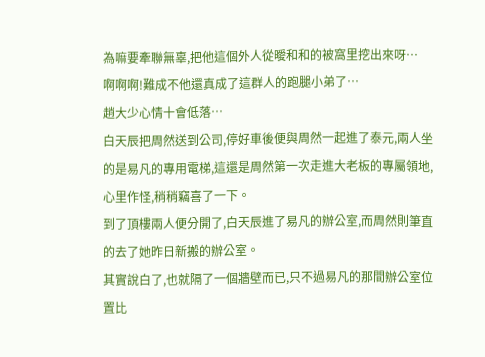為嘛要牽聯無辜,把他這個外人從曖和和的被窩里挖出來呀…
啊啊啊!難成不他還真成了這群人的跑腿小弟了…
趙大少心情十會低落…
白天辰把周然送到公司,停好車後便與周然一起進了泰元,兩人坐的是易凡的專用電梯,這還是周然第一次走進大老板的專屬領地,心里作怪,稍稍竊喜了一下。
到了頂樓兩人便分開了,白天辰進了易凡的辦公室,而周然則筆直的去了她昨日新搬的辦公室。
其實說白了,也就隔了一個牆壁而已,只不過易凡的那間辦公室位置比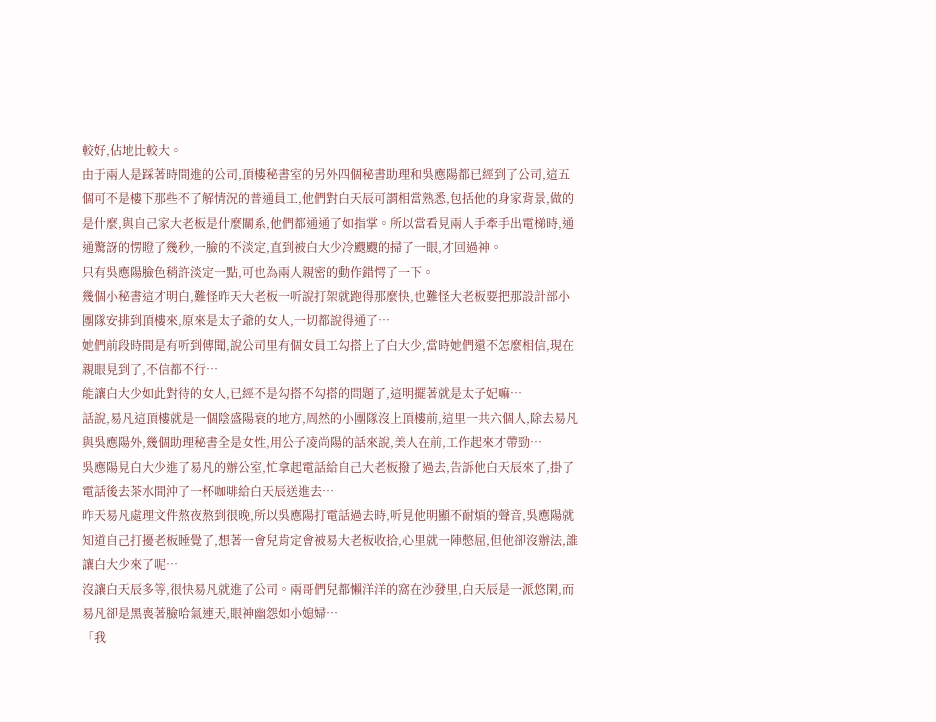較好,佔地比較大。
由于兩人是踩著時間進的公司,頂樓秘書室的另外四個秘書助理和吳應陽都已經到了公司,這五個可不是樓下那些不了解情況的普通員工,他們對白天辰可謂相當熟悉,包括他的身家背景,做的是什麼,與自己家大老板是什麼關系,他們都通通了如指掌。所以當看見兩人手牽手出電梯時,通通驚訝的愣瞪了幾秒,一臉的不淡定,直到被白大少冷颼颼的掃了一眼,才回過神。
只有吳應陽臉色稍許淡定一點,可也為兩人親密的動作錯愕了一下。
幾個小秘書這才明白,難怪昨天大老板一听說打架就跑得那麼快,也難怪大老板要把那設計部小團隊安排到頂樓來,原來是太子爺的女人,一切都說得通了…
她們前段時間是有听到傳聞,說公司里有個女員工勾搭上了白大少,當時她們還不怎麼相信,現在親眼見到了,不信都不行…
能讓白大少如此對待的女人,已經不是勾搭不勾搭的問題了,這明擺著就是太子妃嘛…
話說,易凡這頂樓就是一個陰盛陽衰的地方,周然的小團隊沒上頂樓前,這里一共六個人,除去易凡與吳應陽外,幾個助理秘書全是女性,用公子凌尚陽的話來說,美人在前,工作起來才帶勁…
吳應陽見白大少進了易凡的辦公室,忙拿起電話給自己大老板撥了過去,告訴他白天辰來了,掛了電話後去茶水間沖了一杯咖啡給白天辰送進去…
昨天易凡處理文件熬夜熬到很晚,所以吳應陽打電話過去時,听見他明顯不耐煩的聲音,吳應陽就知道自己打擾老板睡覺了,想著一會兒肯定會被易大老板收拾,心里就一陣憋屈,但他卻沒辦法,誰讓白大少來了呢…
沒讓白天辰多等,很快易凡就進了公司。兩哥們兒都懶洋洋的窩在沙發里,白天辰是一派悠閑,而易凡卻是黑喪著臉哈氣連天,眼神幽怨如小媳婦…
「我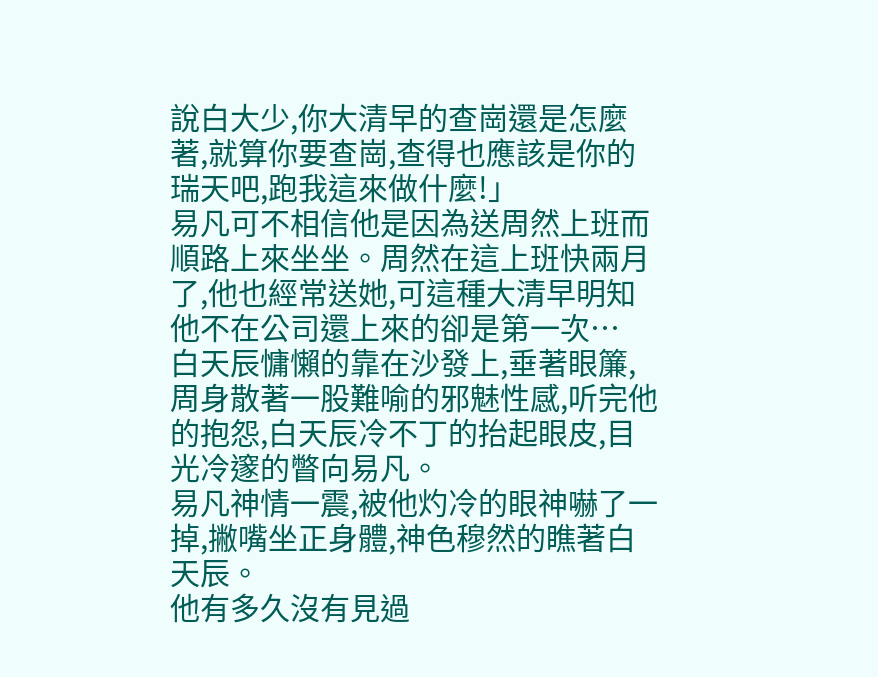說白大少,你大清早的查崗還是怎麼著,就算你要查崗,查得也應該是你的瑞天吧,跑我這來做什麼!」
易凡可不相信他是因為送周然上班而順路上來坐坐。周然在這上班快兩月了,他也經常送她,可這種大清早明知他不在公司還上來的卻是第一次…
白天辰慵懶的靠在沙發上,垂著眼簾,周身散著一股難喻的邪魅性感,听完他的抱怨,白天辰冷不丁的抬起眼皮,目光冷邃的瞥向易凡。
易凡神情一震,被他灼冷的眼神嚇了一掉,撇嘴坐正身體,神色穆然的瞧著白天辰。
他有多久沒有見過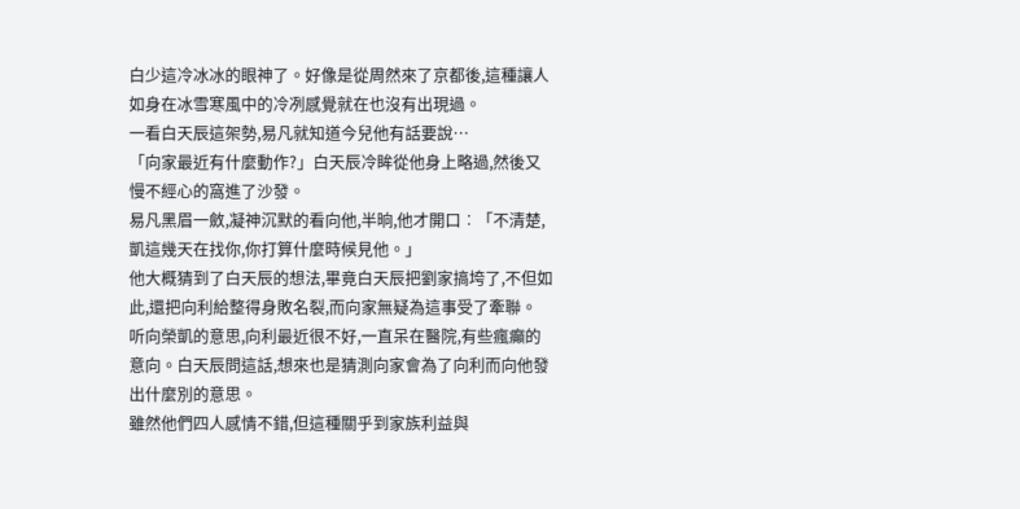白少這冷冰冰的眼神了。好像是從周然來了京都後,這種讓人如身在冰雪寒風中的冷冽感覺就在也沒有出現過。
一看白天辰這架勢,易凡就知道今兒他有話要說…
「向家最近有什麼動作?」白天辰冷眸從他身上略過,然後又慢不經心的窩進了沙發。
易凡黑眉一斂,凝神沉默的看向他,半晌,他才開口︰「不清楚,凱這幾天在找你,你打算什麼時候見他。」
他大概猜到了白天辰的想法,畢竟白天辰把劉家搞垮了,不但如此,還把向利給整得身敗名裂,而向家無疑為這事受了牽聯。
听向榮凱的意思,向利最近很不好,一直呆在醫院,有些瘋癲的意向。白天辰問這話,想來也是猜測向家會為了向利而向他發出什麼別的意思。
雖然他們四人感情不錯,但這種關乎到家族利益與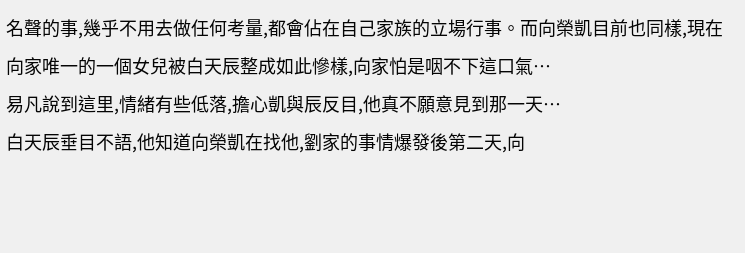名聲的事,幾乎不用去做任何考量,都會佔在自己家族的立場行事。而向榮凱目前也同樣,現在向家唯一的一個女兒被白天辰整成如此慘樣,向家怕是咽不下這口氣…
易凡說到這里,情緒有些低落,擔心凱與辰反目,他真不願意見到那一天…
白天辰垂目不語,他知道向榮凱在找他,劉家的事情爆發後第二天,向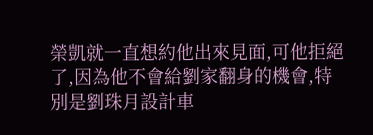榮凱就一直想約他出來見面,可他拒絕了,因為他不會給劉家翻身的機會,特別是劉珠月設計車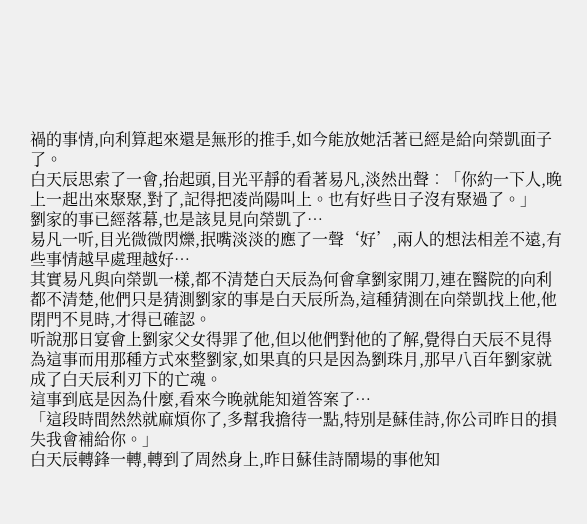禍的事情,向利算起來還是無形的推手,如今能放她活著已經是給向榮凱面子了。
白天辰思索了一會,抬起頭,目光平靜的看著易凡,淡然出聲︰「你約一下人,晚上一起出來聚聚,對了,記得把凌尚陽叫上。也有好些日子沒有聚過了。」
劉家的事已經落幕,也是該見見向榮凱了…
易凡一听,目光微微閃爍,抿嘴淡淡的應了一聲‘好’,兩人的想法相差不遠,有些事情越早處理越好…
其實易凡與向榮凱一樣,都不清楚白天辰為何會拿劉家開刀,連在醫院的向利都不清楚,他們只是猜測劉家的事是白天辰所為,這種猜測在向榮凱找上他,他閉門不見時,才得已確認。
听說那日宴會上劉家父女得罪了他,但以他們對他的了解,覺得白天辰不見得為這事而用那種方式來整劉家,如果真的只是因為劉珠月,那早八百年劉家就成了白天辰利刃下的亡魂。
這事到底是因為什麼,看來今晚就能知道答案了…
「這段時間然然就麻煩你了,多幫我擔待一點,特別是蘇佳詩,你公司昨日的損失我會補給你。」
白天辰轉鋒一轉,轉到了周然身上,昨日蘇佳詩鬧場的事他知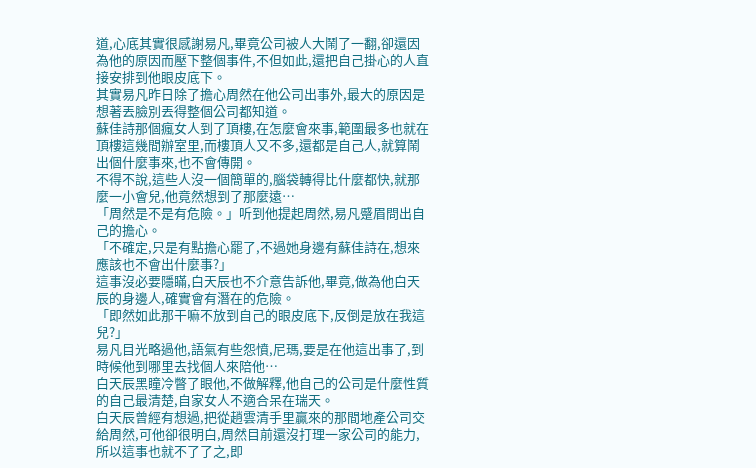道,心底其實很感謝易凡,畢竟公司被人大鬧了一翻,卻還因為他的原因而壓下整個事件,不但如此,還把自己掛心的人直接安排到他眼皮底下。
其實易凡昨日除了擔心周然在他公司出事外,最大的原因是想著丟臉別丟得整個公司都知道。
蘇佳詩那個瘋女人到了頂樓,在怎麼會來事,範圍最多也就在頂樓這幾間辦室里,而樓頂人又不多,還都是自己人,就算鬧出個什麼事來,也不會傳開。
不得不說,這些人沒一個簡單的,腦袋轉得比什麼都快,就那麼一小會兒,他竟然想到了那麼遠…
「周然是不是有危險。」听到他提起周然,易凡蹙眉問出自己的擔心。
「不確定,只是有點擔心罷了,不過她身邊有蘇佳詩在,想來應該也不會出什麼事?」
這事沒必要隱瞞,白天辰也不介意告訴他,畢竟,做為他白天辰的身邊人,確實會有潛在的危險。
「即然如此那干嘛不放到自己的眼皮底下,反倒是放在我這兒?」
易凡目光略過他,語氣有些怨憤,尼瑪,要是在他這出事了,到時候他到哪里去找個人來陪他…
白天辰黑瞳冷瞥了眼他,不做解釋,他自己的公司是什麼性質的自己最清楚,自家女人不適合呆在瑞天。
白天辰曾經有想過,把從趙雲清手里贏來的那間地產公司交給周然,可他卻很明白,周然目前還沒打理一家公司的能力,所以這事也就不了了之,即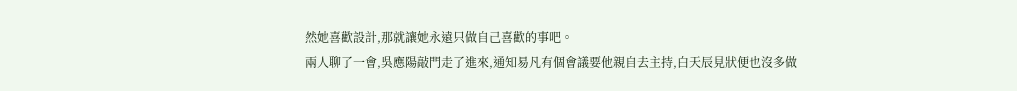然她喜歡設計,那就讓她永遠只做自己喜歡的事吧。
兩人聊了一會,吳應陽敲門走了進來,通知易凡有個會議要他親自去主持,白天辰見狀便也沒多做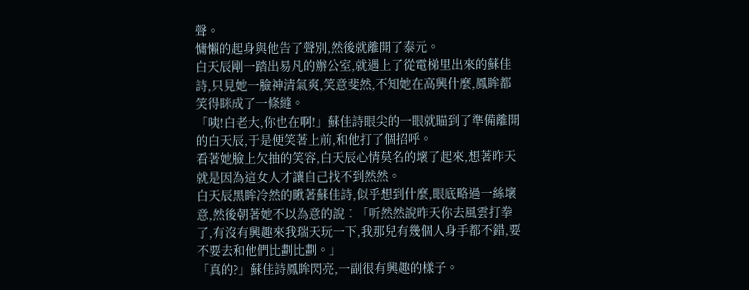聲。
慵懶的起身與他告了聲別,然後就離開了泰元。
白天辰剛一踏出易凡的辦公室,就遇上了從電梯里出來的蘇佳詩,只見她一臉神清氣爽,笑意斐然,不知她在高興什麼,鳳眸都笑得眯成了一條縫。
「咦!白老大,你也在啊!」蘇佳詩眼尖的一眼就瞄到了準備離開的白天辰,于是便笑著上前,和他打了個招呼。
看著她臉上欠抽的笑容,白天辰心情莫名的壞了起來,想著昨天就是因為這女人才讓自己找不到然然。
白天辰黑眸冷然的瞅著蘇佳詩,似乎想到什麼,眼底略過一絲壞意,然後朝著她不以為意的說︰「听然然說昨天你去風雲打拳了,有沒有興趣來我瑞天玩一下,我那兒有幾個人身手都不錯,要不要去和他們比劃比劃。」
「真的?」蘇佳詩鳳眸閃亮,一副很有興趣的樣子。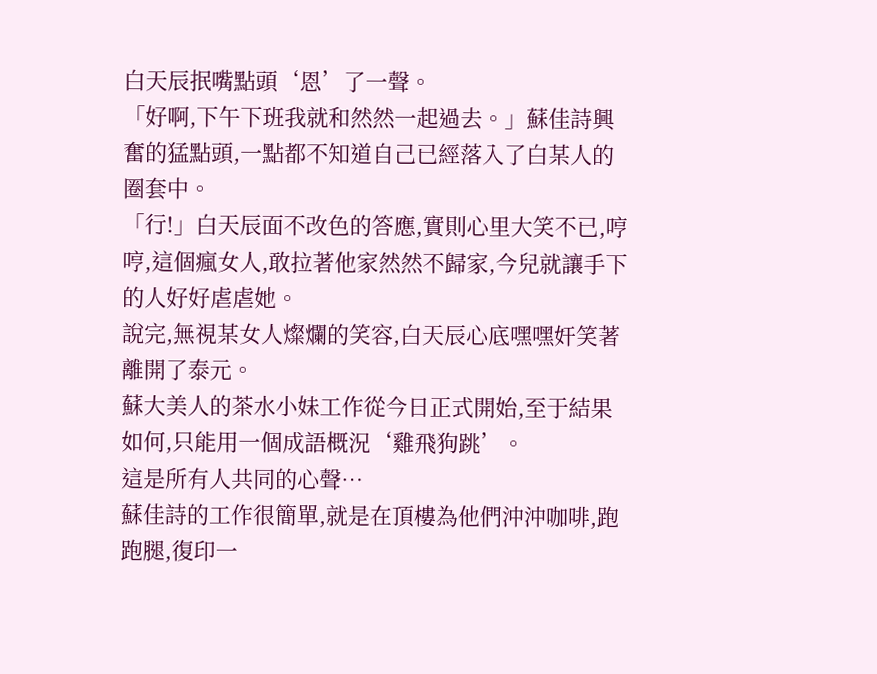白天辰抿嘴點頭‘恩’了一聲。
「好啊,下午下班我就和然然一起過去。」蘇佳詩興奮的猛點頭,一點都不知道自己已經落入了白某人的圈套中。
「行!」白天辰面不改色的答應,實則心里大笑不已,哼哼,這個瘋女人,敢拉著他家然然不歸家,今兒就讓手下的人好好虐虐她。
說完,無視某女人燦爛的笑容,白天辰心底嘿嘿奸笑著離開了泰元。
蘇大美人的茶水小妹工作從今日正式開始,至于結果如何,只能用一個成語概況‘雞飛狗跳’。
這是所有人共同的心聲…
蘇佳詩的工作很簡單,就是在頂樓為他們沖沖咖啡,跑跑腿,復印一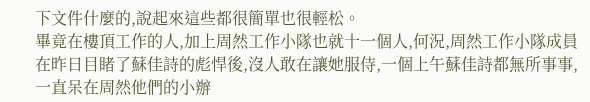下文件什麼的,說起來這些都很簡單也很輕松。
畢竟在樓頂工作的人,加上周然工作小隊也就十一個人,何況,周然工作小隊成員在昨日目睹了蘇佳詩的彪悍後,沒人敢在讓她服侍,一個上午蘇佳詩都無所事事,一直呆在周然他們的小辦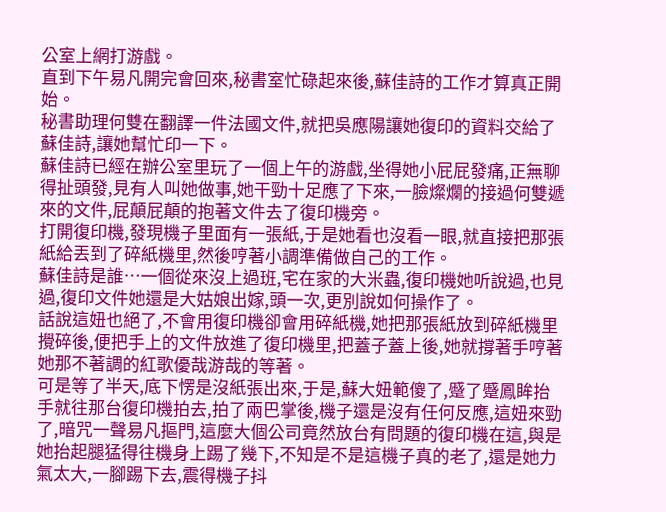公室上網打游戲。
直到下午易凡開完會回來,秘書室忙碌起來後,蘇佳詩的工作才算真正開始。
秘書助理何雙在翻譯一件法國文件,就把吳應陽讓她復印的資料交給了蘇佳詩,讓她幫忙印一下。
蘇佳詩已經在辦公室里玩了一個上午的游戲,坐得她小屁屁發痛,正無聊得扯頭發,見有人叫她做事,她干勁十足應了下來,一臉燦爛的接過何雙遞來的文件,屁顛屁顛的抱著文件去了復印機旁。
打開復印機,發現機子里面有一張紙,于是她看也沒看一眼,就直接把那張紙給丟到了碎紙機里,然後哼著小調準備做自己的工作。
蘇佳詩是誰…一個從來沒上過班,宅在家的大米蟲,復印機她听說過,也見過,復印文件她還是大姑娘出嫁,頭一次,更別說如何操作了。
話說這妞也絕了,不會用復印機卻會用碎紙機,她把那張紙放到碎紙機里攪碎後,便把手上的文件放進了復印機里,把蓋子蓋上後,她就撐著手哼著她那不著調的紅歌優哉游哉的等著。
可是等了半天,底下愣是沒紙張出來,于是,蘇大妞範傻了,蹙了蹙鳳眸抬手就往那台復印機拍去,拍了兩巴掌後,機子還是沒有任何反應,這妞來勁了,暗咒一聲易凡摳門,這麼大個公司竟然放台有問題的復印機在這,與是她抬起腿猛得往機身上踢了幾下,不知是不是這機子真的老了,還是她力氣太大,一腳踢下去,震得機子抖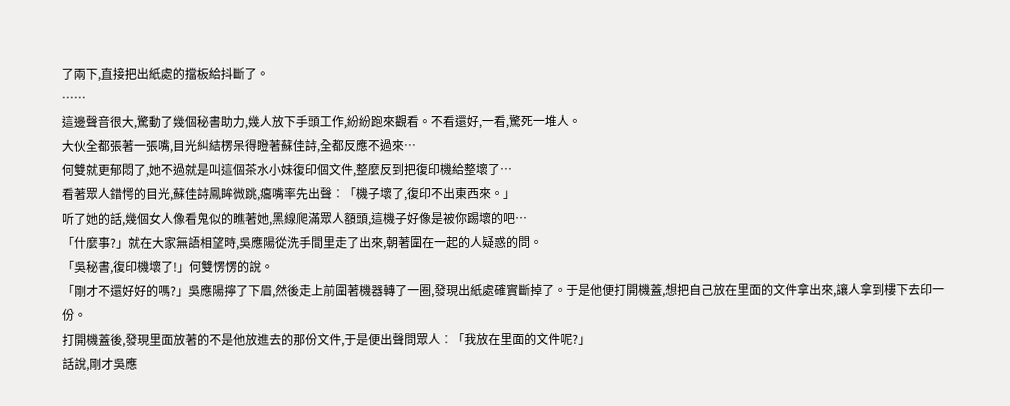了兩下,直接把出紙處的擋板給抖斷了。
……
這邊聲音很大,驚動了幾個秘書助力,幾人放下手頭工作,紛紛跑來觀看。不看還好,一看,驚死一堆人。
大伙全都張著一張嘴,目光糾結楞呆得瞪著蘇佳詩,全都反應不過來…
何雙就更郁悶了,她不過就是叫這個茶水小妹復印個文件,整麼反到把復印機給整壞了…
看著眾人錯愕的目光,蘇佳詩鳳眸微跳,癟嘴率先出聲︰「機子壞了,復印不出東西來。」
听了她的話,幾個女人像看鬼似的瞧著她,黑線爬滿眾人額頭,這機子好像是被你踢壞的吧…
「什麼事?」就在大家無語相望時,吳應陽從洗手間里走了出來,朝著圍在一起的人疑惑的問。
「吳秘書,復印機壞了!」何雙愣愣的說。
「剛才不還好好的嗎?」吳應陽擰了下眉,然後走上前圍著機器轉了一圈,發現出紙處確實斷掉了。于是他便打開機蓋,想把自己放在里面的文件拿出來,讓人拿到樓下去印一份。
打開機蓋後,發現里面放著的不是他放進去的那份文件,于是便出聲問眾人︰「我放在里面的文件呢?」
話說,剛才吳應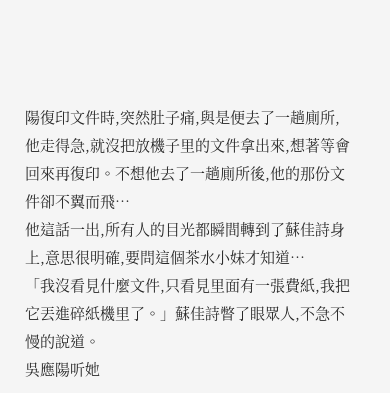陽復印文件時,突然肚子痛,與是便去了一趟廁所,他走得急,就沒把放機子里的文件拿出來,想著等會回來再復印。不想他去了一趟廁所後,他的那份文件卻不翼而飛…
他這話一出,所有人的目光都瞬間轉到了蘇佳詩身上,意思很明確,要問這個茶水小妹才知道…
「我沒看見什麼文件,只看見里面有一張費紙,我把它丟進碎紙機里了。」蘇佳詩瞥了眼眾人,不急不慢的說道。
吳應陽听她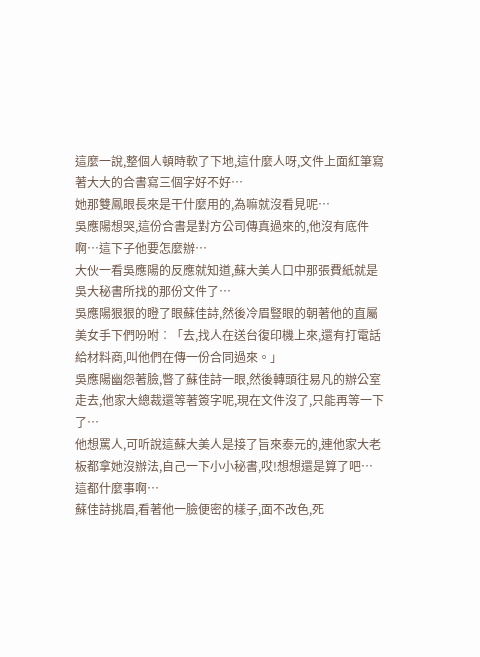這麼一說,整個人頓時軟了下地,這什麼人呀,文件上面紅筆寫著大大的合書寫三個字好不好…
她那雙鳳眼長來是干什麼用的,為嘛就沒看見呢…
吳應陽想哭,這份合書是對方公司傳真過來的,他沒有底件啊…這下子他要怎麼辦…
大伙一看吳應陽的反應就知道,蘇大美人口中那張費紙就是吳大秘書所找的那份文件了…
吳應陽狠狠的瞪了眼蘇佳詩,然後冷眉豎眼的朝著他的直屬美女手下們吩咐︰「去,找人在送台復印機上來,還有打電話給材料商,叫他們在傳一份合同過來。」
吳應陽幽怨著臉,瞥了蘇佳詩一眼,然後轉頭往易凡的辦公室走去,他家大總裁還等著簽字呢,現在文件沒了,只能再等一下了…
他想罵人,可听說這蘇大美人是接了旨來泰元的,連他家大老板都拿她沒辦法,自己一下小小秘書,哎!想想還是算了吧…
這都什麼事啊…
蘇佳詩挑眉,看著他一臉便密的樣子,面不改色,死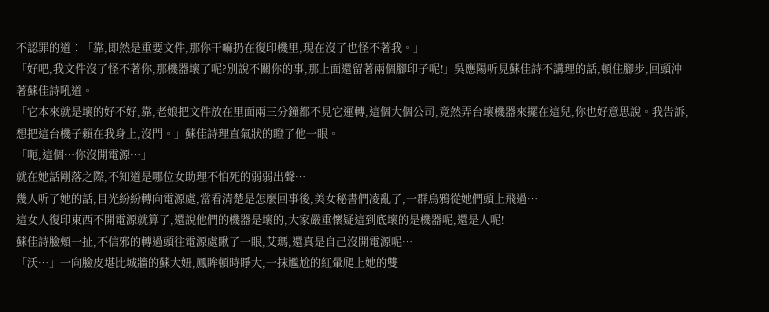不認罪的道︰「靠,即然是重要文件,那你干嘛扔在復印機里,現在沒了也怪不著我。」
「好吧,我文件沒了怪不著你,那機器壞了呢?別說不關你的事,那上面還留著兩個腳印子呢!」吳應陽听見蘇佳詩不講理的話,頓住腳步,回頭沖著蘇佳詩吼道。
「它本來就是壞的好不好,靠,老娘把文件放在里面兩三分鐘都不見它運轉,這個大個公司,竟然弄台壞機器來擺在這兒,你也好意思說。我告訴,想把這台機子賴在我身上,沒門。」蘇佳詩理直氣狀的瞪了他一眼。
「呃,這個…你沒開電源…」
就在她話剛落之際,不知道是哪位女助理不怕死的弱弱出聲…
幾人听了她的話,目光紛紛轉向電源處,當看清楚是怎麼回事後,美女秘書們凌亂了,一群烏鴉從她們頭上飛過…
這女人復印東西不開電源就算了,還說他們的機器是壞的,大家嚴重懷疑這到底壞的是機器呢,還是人呢!
蘇佳詩臉頰一扯,不信邪的轉過頭往電源處瞅了一眼,艾瑪,還真是自己沒開電源呢…
「沃…」一向臉皮堪比城牆的蘇大妞,鳳眸頓時睜大,一抹尷尬的紅暈爬上她的雙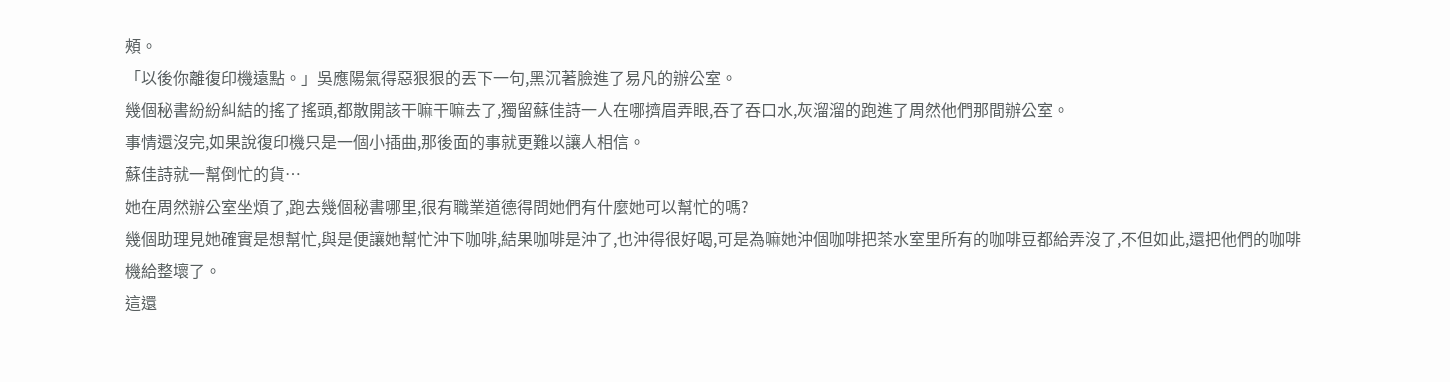頰。
「以後你離復印機遠點。」吳應陽氣得惡狠狠的丟下一句,黑沉著臉進了易凡的辦公室。
幾個秘書紛紛糾結的搖了搖頭,都散開該干嘛干嘛去了,獨留蘇佳詩一人在哪擠眉弄眼,吞了吞口水,灰溜溜的跑進了周然他們那間辦公室。
事情還沒完,如果說復印機只是一個小插曲,那後面的事就更難以讓人相信。
蘇佳詩就一幫倒忙的貨…
她在周然辦公室坐煩了,跑去幾個秘書哪里,很有職業道德得問她們有什麼她可以幫忙的嗎?
幾個助理見她確實是想幫忙,與是便讓她幫忙沖下咖啡,結果咖啡是沖了,也沖得很好喝,可是為嘛她沖個咖啡把茶水室里所有的咖啡豆都給弄沒了,不但如此,還把他們的咖啡機給整壞了。
這還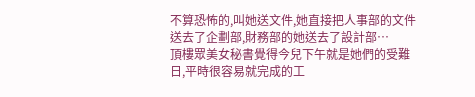不算恐怖的,叫她送文件,她直接把人事部的文件送去了企劃部,財務部的她送去了設計部…
頂樓眾美女秘書覺得今兒下午就是她們的受難日,平時很容易就完成的工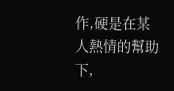作,硬是在某人熱情的幫助下,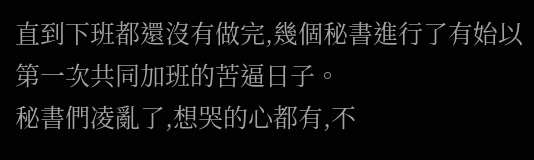直到下班都還沒有做完,幾個秘書進行了有始以第一次共同加班的苦逼日子。
秘書們凌亂了,想哭的心都有,不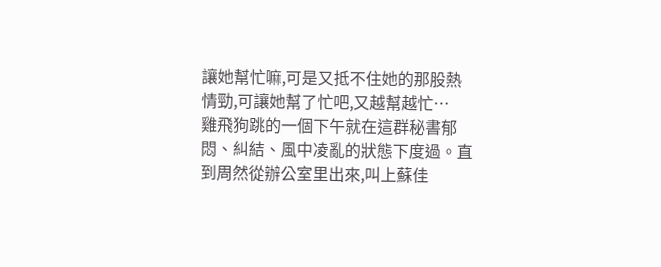讓她幫忙嘛,可是又抵不住她的那股熱情勁,可讓她幫了忙吧,又越幫越忙…
雞飛狗跳的一個下午就在這群秘書郁悶、糾結、風中凌亂的狀態下度過。直到周然從辦公室里出來,叫上蘇佳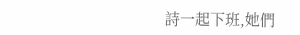詩一起下班,她們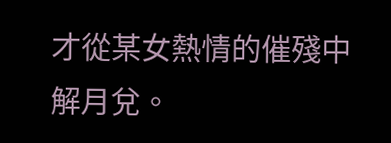才從某女熱情的催殘中解月兌。